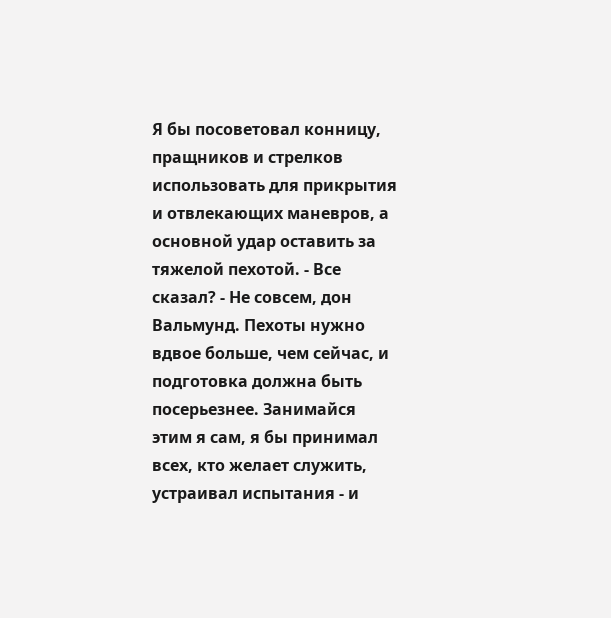Я бы посоветовал конницу, пращников и стрелков использовать для прикрытия и отвлекающих маневров, а основной удар оставить за тяжелой пехотой. - Все сказал? - Не совсем, дон Вальмунд. Пехоты нужно вдвое больше, чем сейчас, и подготовка должна быть посерьезнее. Занимайся этим я сам, я бы принимал всех, кто желает служить, устраивал испытания - и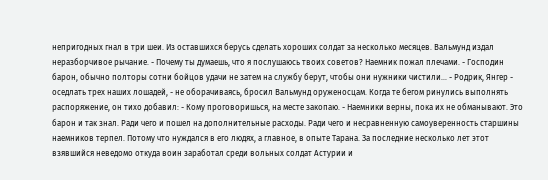непригодных гнал в три шеи. Из оставшихся берусь сделать хороших солдат за несколько месяцев. Вальмунд издал неразборчивое рычание. - Почему ты думаешь, что я послушаюсь твоих советов? Наемник пожал плечами. - Господин барон, обычно полторы сотни бойцов удачи не затем на службу берут, чтобы они нужники чистили... - Родрик, Янгер - оседлать трех наших лошадей, - не оборачиваясь, бросил Вальмунд оруженосцам. Когда те бегом ринулись выполнять распоряжение, он тихо добавил: - Кому проговоришься, на месте закопаю. - Наемники верны, пока их не обманывают. Это барон и так знал. Ради чего и пошел на дополнительные расходы. Ради чего и несравненную самоуверенность старшины наемников терпел. Потому что нуждался в его людях, а главное, в опыте Тарана. За последние несколько лет этот взявшийся неведомо откуда воин заработал среди вольных солдат Астурии и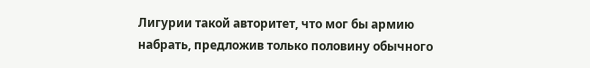Лигурии такой авторитет, что мог бы армию набрать, предложив только половину обычного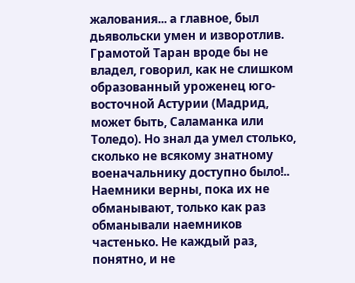жалования... а главное, был дьявольски умен и изворотлив. Грамотой Таран вроде бы не владел, говорил, как не слишком образованный уроженец юго-восточной Астурии (Мадрид, может быть, Саламанка или Толедо). Но знал да умел столько, сколько не всякому знатному военачальнику доступно было!.. Наемники верны, пока их не обманывают, только как раз обманывали наемников частенько. Не каждый раз, понятно, и не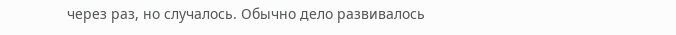через раз, но случалось. Обычно дело развивалось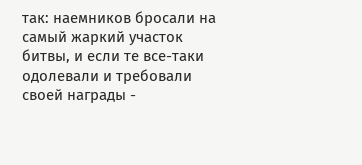так: наемников бросали на самый жаркий участок битвы, и если те все-таки одолевали и требовали своей награды -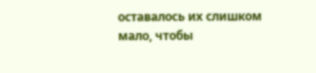оставалось их слишком мало, чтобы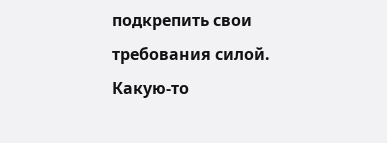подкрепить свои требования силой. Какую-то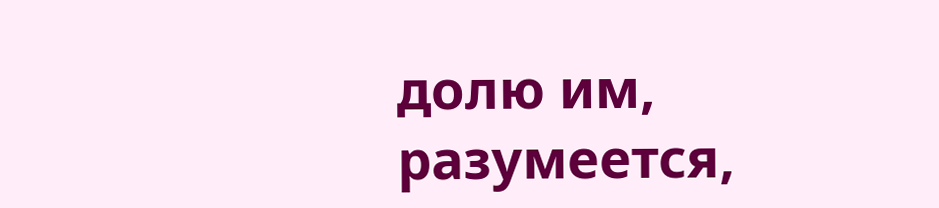долю им, разумеется,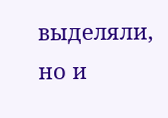выделяли, но и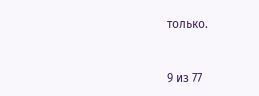только.


9 из 77